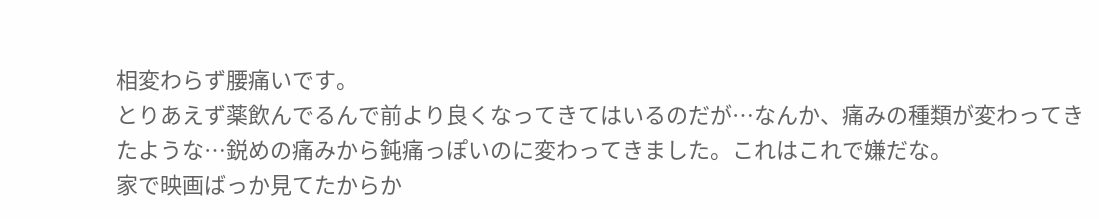相変わらず腰痛いです。
とりあえず薬飲んでるんで前より良くなってきてはいるのだが…なんか、痛みの種類が変わってきたような…鋭めの痛みから鈍痛っぽいのに変わってきました。これはこれで嫌だな。
家で映画ばっか見てたからか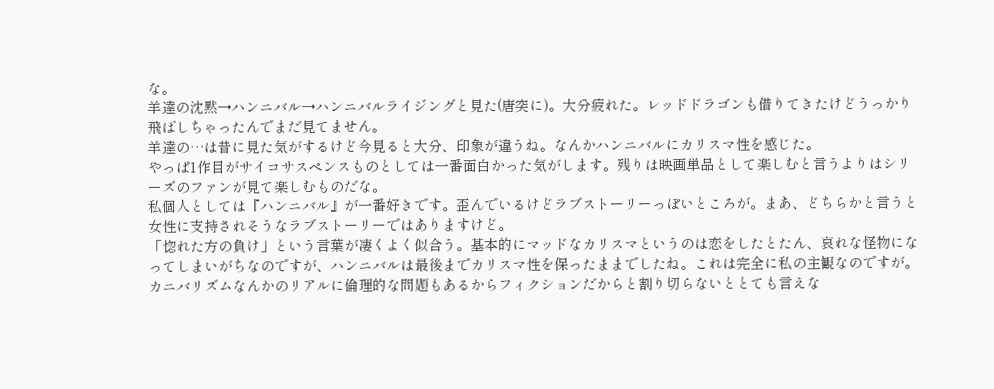な。
羊達の沈黙→ハンニバル→ハンニバルライジングと見た(唐突に)。大分疲れた。レッドドラゴンも借りてきたけどうっかり飛ばしちゃったんでまだ見てません。
羊達の…は昔に見た気がするけど今見ると大分、印象が違うね。なんかハンニバルにカリスマ性を感じた。
やっぱ1作目がサイコサスペンスものとしては一番面白かった気がします。残りは映画単品として楽しむと言うよりはシリーズのファンが見て楽しむものだな。
私個人としては『ハンニバル』が一番好きです。歪んでいるけどラブストーリーっぽいところが。まあ、どちらかと言うと女性に支持されそうなラブストーリーではありますけど。
「惚れた方の負け」という言葉が凄くよく似合う。基本的にマッドなカリスマというのは恋をしたとたん、哀れな怪物になってしまいがちなのですが、ハンニバルは最後までカリスマ性を保ったままでしたね。これは完全に私の主観なのですが。カニバリズムなんかのリアルに倫理的な問題もあるからフィクションだからと割り切らないととても言えな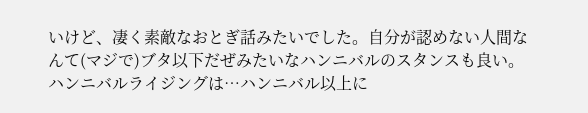いけど、凄く素敵なおとぎ話みたいでした。自分が認めない人間なんて(マジで)ブタ以下だぜみたいなハンニバルのスタンスも良い。
ハンニバルライジングは…ハンニバル以上に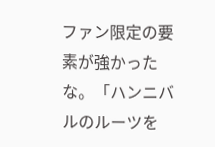ファン限定の要素が強かったな。「ハンニバルのルーツを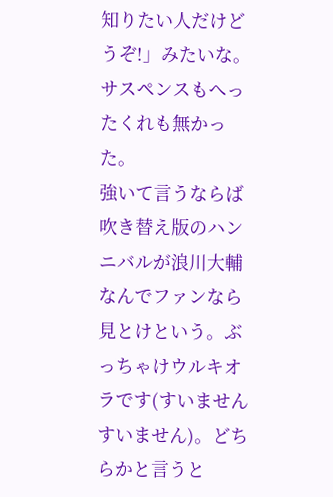知りたい人だけどうぞ!」みたいな。サスペンスもへったくれも無かった。
強いて言うならば吹き替え版のハンニバルが浪川大輔なんでファンなら見とけという。ぶっちゃけウルキオラです(すいませんすいません)。どちらかと言うと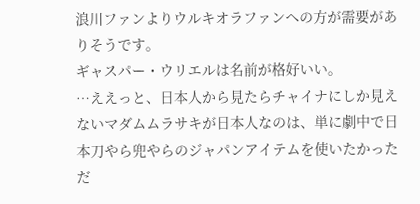浪川ファンよりウルキオラファンへの方が需要がありそうです。
ギャスパー・ウリエルは名前が格好いい。
…ええっと、日本人から見たらチャイナにしか見えないマダムムラサキが日本人なのは、単に劇中で日本刀やら兜やらのジャパンアイテムを使いたかっただ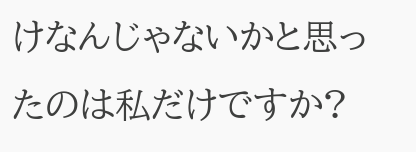けなんじゃないかと思ったのは私だけですか?